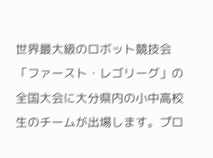世界最大級のロボット競技会「ファースト・レゴリーグ」の全国大会に大分県内の小中高校生のチームが出場します。プロ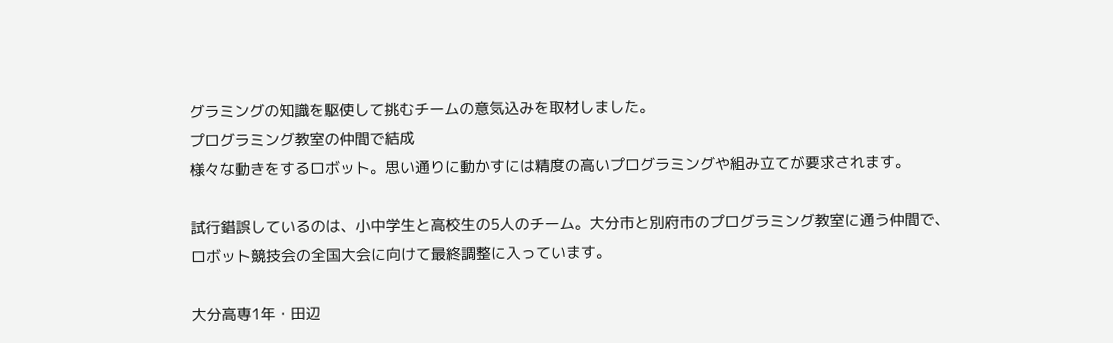グラミングの知識を駆使して挑むチームの意気込みを取材しました。
プログラミング教室の仲間で結成
様々な動きをするロボット。思い通りに動かすには精度の高いプログラミングや組み立てが要求されます。

試行錯誤しているのは、小中学生と高校生の5人のチーム。大分市と別府市のプログラミング教室に通う仲間で、ロボット競技会の全国大会に向けて最終調整に入っています。

大分高専1年・田辺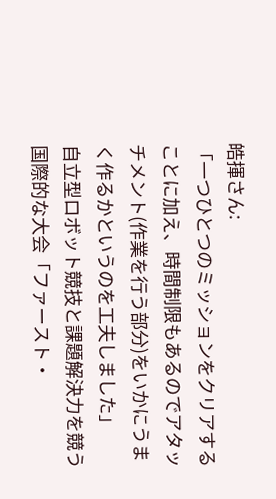皓揮さん:
「一つひとつのミッションをクリアすることに加え、時間制限もあるのでアタッチメント(作業を行う部分)をいかにうまく作るかというのを工夫しました」
自立型ロボット競技と課題解決力を競う国際的な大会「ファースト・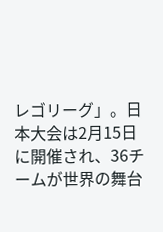レゴリーグ」。日本大会は2月15日に開催され、36チームが世界の舞台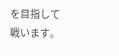を目指して戦います。